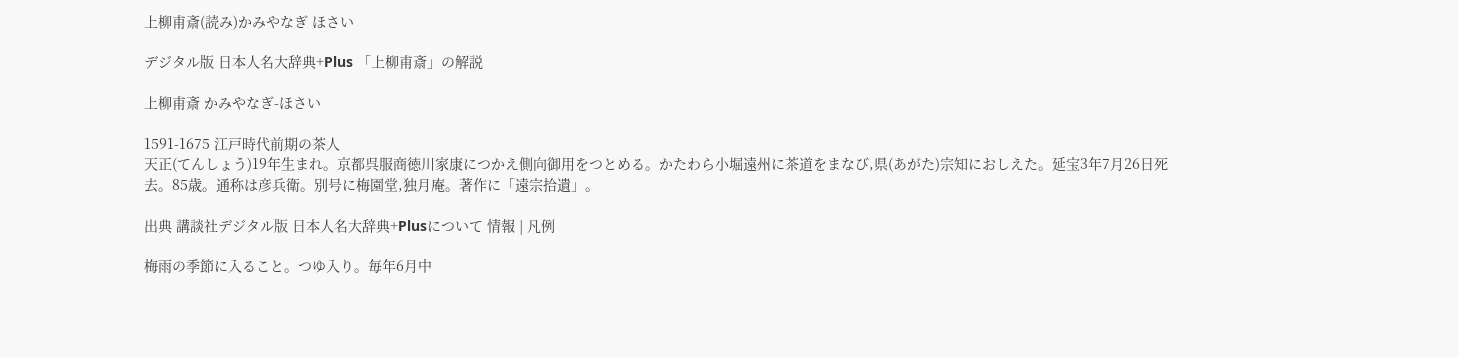上柳甫斎(読み)かみやなぎ ほさい

デジタル版 日本人名大辞典+Plus 「上柳甫斎」の解説

上柳甫斎 かみやなぎ-ほさい

1591-1675 江戸時代前期の茶人
天正(てんしょう)19年生まれ。京都呉服商徳川家康につかえ側向御用をつとめる。かたわら小堀遠州に茶道をまなび,県(あがた)宗知におしえた。延宝3年7月26日死去。85歳。通称は彦兵衛。別号に梅園堂,独月庵。著作に「遠宗拾遺」。

出典 講談社デジタル版 日本人名大辞典+Plusについて 情報 | 凡例

梅雨の季節に入ること。つゆ入り。毎年6月中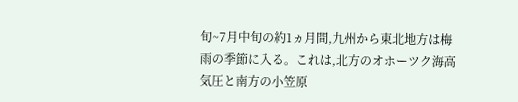旬~7月中旬の約1ヵ月間,九州から東北地方は梅雨の季節に入る。これは,北方のオホーツク海高気圧と南方の小笠原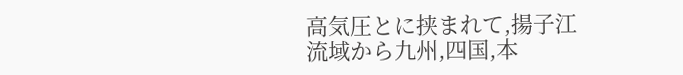高気圧とに挟まれて,揚子江流域から九州,四国,本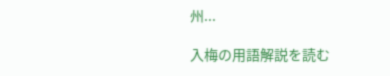州...

入梅の用語解説を読む